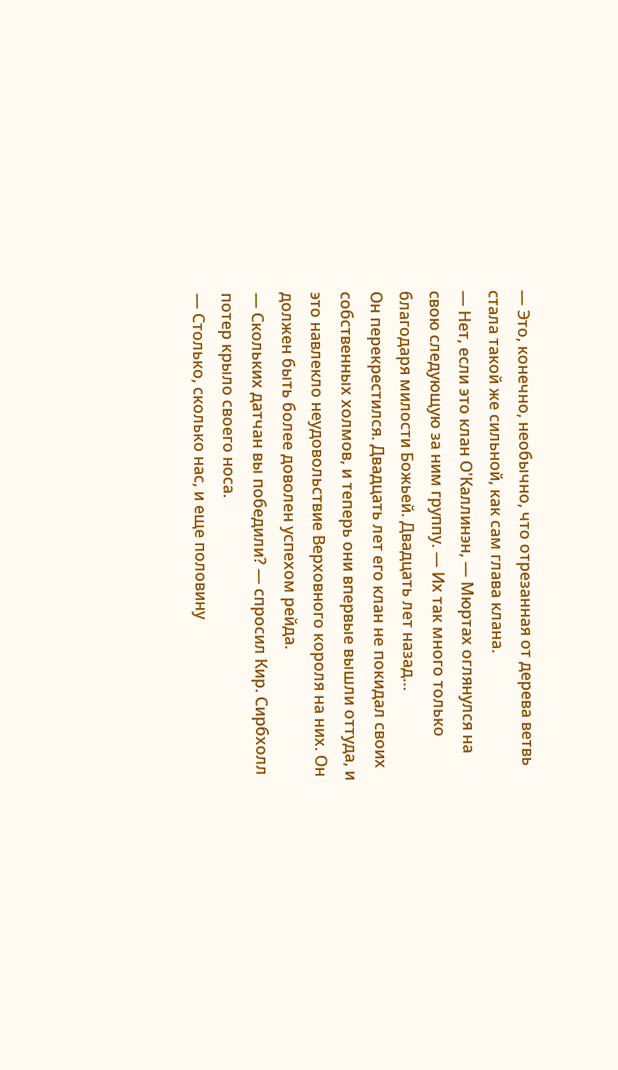— Это, конечно, необычно, что отрезанная от дерева ветвь стала такой же сильной, как сам глава клана.
— Нет, если это клан О'Каллинэн, — Мюртах оглянулся на свою следующую за ним группу. — Их так много только благодаря милости Божьей. Двадцать лет назад…
Он перекрестился. Двадцать лет его клан не покидал своих собственных холмов, и теперь они впервые вышли оттуда, и это навлекло неудовольствие Верховного короля на них. Он должен быть более доволен успехом рейда.
— Скольких датчан вы победили? — спросил Кир. Сирбхолл потер крыло своего носа.
— Столько, сколько нас, и еще половину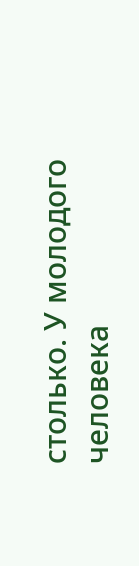столько. У молодого человека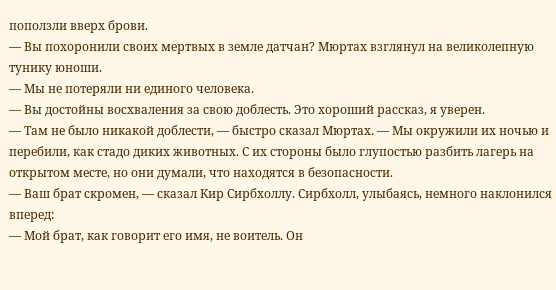поползли вверх брови.
— Вы похоронили своих мертвых в земле датчан? Мюртах взглянул на великолепную тунику юноши.
— Мы не потеряли ни единого человека.
— Вы достойны восхваления за свою доблесть. Это хороший рассказ, я уверен.
— Там не было никакой доблести, — быстро сказал Мюртах. — Мы окружили их ночью и перебили, как стадо диких животных. С их стороны было глупостью разбить лагерь на открытом месте, но они думали, что находятся в безопасности.
— Ваш брат скромен, — сказал Кир Сирбхоллу. Сирбхолл, улыбаясь, немного наклонился вперед:
— Мой брат, как говорит его имя, не воитель. Он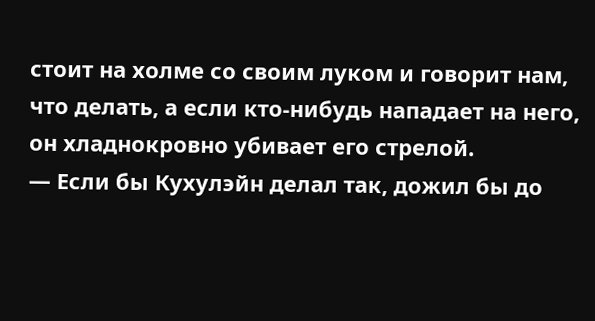стоит на холме со своим луком и говорит нам, что делать, а если кто-нибудь нападает на него, он хладнокровно убивает его стрелой.
— Если бы Кухулэйн делал так, дожил бы до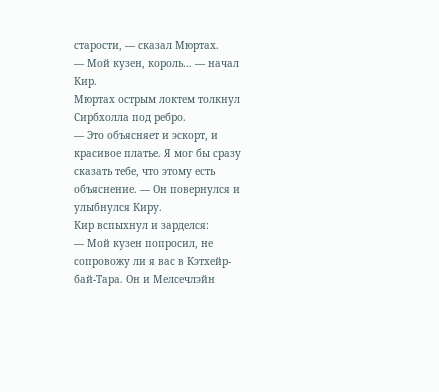старости, — сказал Мюртах.
— Мой кузен, король… — начал Кир.
Мюртах острым локтем толкнул Сирбхолла под ребро.
— Это объясняет и эскорт, и красивое платье. Я мог бы сразу сказать тебе, что этому есть объяснение. — Он повернулся и улыбнулся Киру.
Кир вспыхнул и зарделся:
— Мой кузен попросил, не сопровожу ли я вас в Кэтхейр-бай-Тара. Он и Мелсечлэйн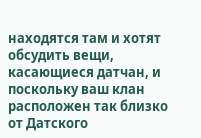находятся там и хотят обсудить вещи, касающиеся датчан, и поскольку ваш клан расположен так близко от Датского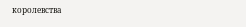королевства